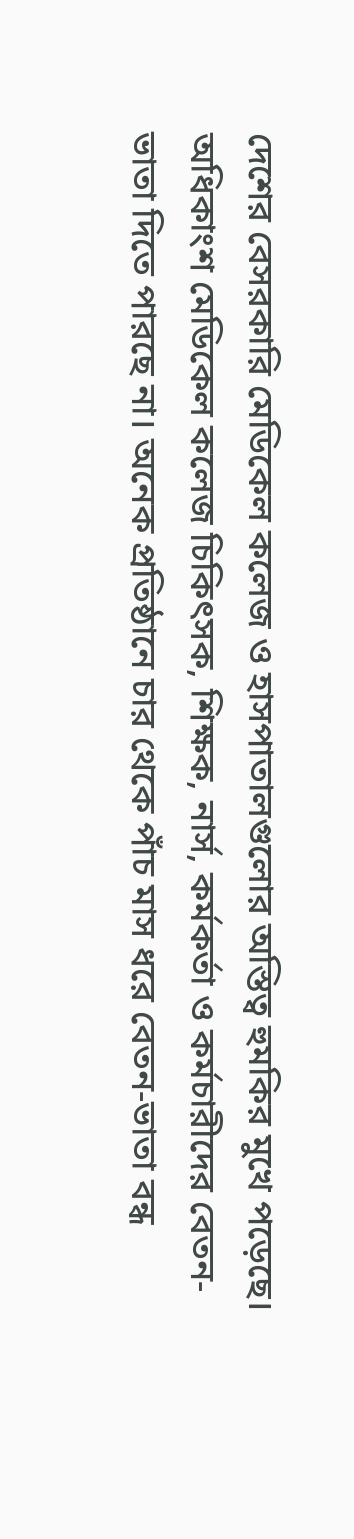দেশের বেসরকারি মেডিকেল কলেজ ও হাসপাতালগুলোর অস্তিত্ব হুমকির মুখে পড়েছে। অধিকাংশ মেডিকেল কলেজ চিকিৎসক, শিক্ষক, নার্স, কর্মকর্তা ও কর্মচারীদের বেতন-ভাতা দিতে পারছে না। অনেক প্রতিষ্ঠানে চার থেকে পাঁচ মাস ধরে বেতন-ভাতা বন্ধ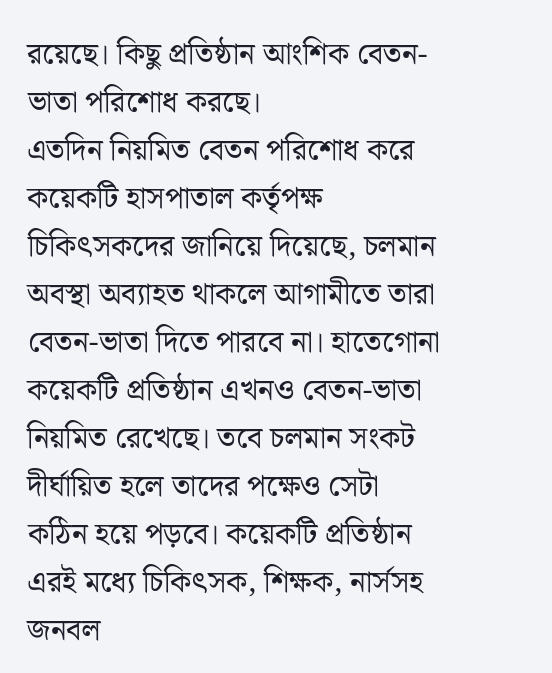রয়েছে। কিছু প্রতিষ্ঠান আংশিক বেতন-ভাতা পরিশোধ করছে।
এতদিন নিয়মিত বেতন পরিশোধ করে কয়েকটি হাসপাতাল কর্তৃপক্ষ চিকিৎসকদের জানিয়ে দিয়েছে, চলমান অবস্থা অব্যাহত থাকলে আগামীতে তারা বেতন-ভাতা দিতে পারবে না। হাতেগোনা কয়েকটি প্রতিষ্ঠান এখনও বেতন-ভাতা নিয়মিত রেখেছে। তবে চলমান সংকট দীর্ঘায়িত হলে তাদের পক্ষেও সেটা কঠিন হয়ে পড়বে। কয়েকটি প্রতিষ্ঠান এরই মধ্যে চিকিৎসক, শিক্ষক, নার্সসহ জনবল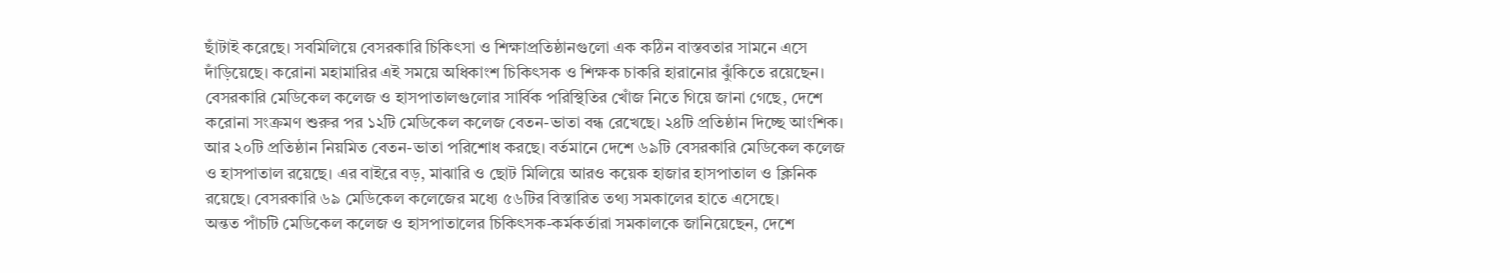ছাঁটাই করেছে। সবমিলিয়ে বেসরকারি চিকিৎসা ও শিক্ষাপ্রতিষ্ঠানগুলো এক কঠিন বাস্তবতার সামনে এসে দাঁড়িয়েছে। করোনা মহামারির এই সময়ে অধিকাংশ চিকিৎসক ও শিক্ষক চাকরি হারানোর ঝুঁকিতে রয়েছেন।
বেসরকারি মেডিকেল কলেজ ও হাসপাতালগুলোর সার্বিক পরিস্থিতির খোঁজ নিতে গিয়ে জানা গেছে, দেশে করোনা সংক্রমণ শুরুর পর ১২টি মেডিকেল কলেজ বেতন-ভাতা বন্ধ রেখেছে। ২৪টি প্রতিষ্ঠান দিচ্ছে আংশিক। আর ২০টি প্রতিষ্ঠান নিয়মিত বেতন-ভাতা পরিশোধ করছে। বর্তমানে দেশে ৬৯টি বেসরকারি মেডিকেল কলেজ ও হাসপাতাল রয়েছে। এর বাইরে বড়, মাঝারি ও ছোট মিলিয়ে আরও কয়েক হাজার হাসপাতাল ও ক্লিনিক রয়েছে। বেসরকারি ৬৯ মেডিকেল কলেজের মধ্যে ৫৬টির বিস্তারিত তথ্য সমকালের হাতে এসেছে।
অন্তত পাঁচটি মেডিকেল কলেজ ও হাসপাতালের চিকিৎসক-কর্মকর্তারা সমকালকে জানিয়েছেন, দেশে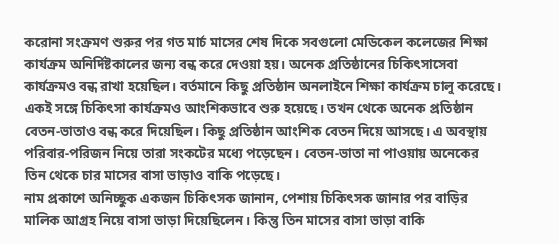করোনা সংক্রমণ শুরুর পর গত মার্চ মাসের শেষ দিকে সবগুলো মেডিকেল কলেজের শিক্ষা কার্যক্রম অনির্দিষ্টকালের জন্য বন্ধ করে দেওয়া হয়। অনেক প্রতিষ্ঠানের চিকিৎসাসেবা কার্যক্রমও বন্ধ রাখা হয়েছিল। বর্তমানে কিছু প্রতিষ্ঠান অনলাইনে শিক্ষা কার্যক্রম চালু করেছে। একই সঙ্গে চিকিৎসা কার্যক্রমও আংশিকভাবে শুরু হয়েছে। তখন থেকে অনেক প্রতিষ্ঠান বেতন-ভাতাও বন্ধ করে দিয়েছিল। কিছু প্রতিষ্ঠান আংশিক বেতন দিয়ে আসছে। এ অবস্থায় পরিবার-পরিজন নিয়ে তারা সংকটের মধ্যে পড়েছেন। বেতন-ভাতা না পাওয়ায় অনেকের তিন থেকে চার মাসের বাসা ভাড়াও বাকি পড়েছে।
নাম প্রকাশে অনিচ্ছুক একজন চিকিৎসক জানান, পেশায় চিকিৎসক জানার পর বাড়ির মালিক আগ্রহ নিয়ে বাসা ভাড়া দিয়েছিলেন। কিন্তু তিন মাসের বাসা ভাড়া বাকি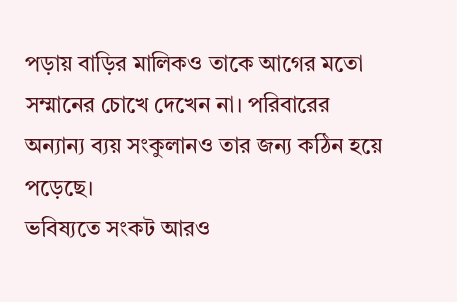পড়ায় বাড়ির মালিকও তাকে আগের মতো সম্মানের চোখে দেখেন না। পরিবারের অন্যান্য ব্যয় সংকুলানও তার জন্য কঠিন হয়ে পড়েছে।
ভবিষ্যতে সংকট আরও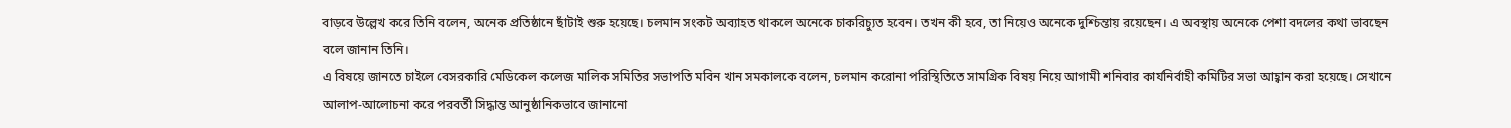বাড়বে উল্লেখ করে তিনি বলেন, অনেক প্রতিষ্ঠানে ছাঁটাই শুরু হয়েছে। চলমান সংকট অব্যাহত থাকলে অনেকে চাকরিচ্যুত হবেন। তখন কী হবে, তা নিয়েও অনেকে দুশ্চিন্তায় রয়েছেন। এ অবস্থায় অনেকে পেশা বদলের কথা ভাবছেন বলে জানান তিনি।
এ বিষয়ে জানতে চাইলে বেসরকারি মেডিকেল কলেজ মালিক সমিতির সভাপতি মবিন খান সমকালকে বলেন, চলমান করোনা পরিস্থিতিতে সামগ্রিক বিষয় নিয়ে আগামী শনিবার কার্যনির্বাহী কমিটির সভা আহ্বান করা হয়েছে। সেখানে আলাপ-আলোচনা করে পরবর্তী সিদ্ধান্ত আনুষ্ঠানিকভাবে জানানো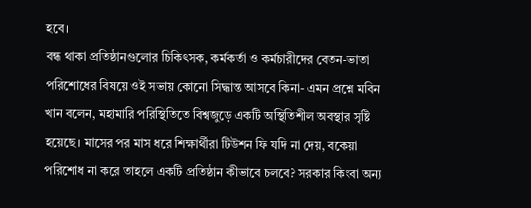হবে।
বন্ধ থাকা প্রতিষ্ঠানগুলোর চিকিৎসক, কর্মকর্তা ও কর্মচারীদের বেতন-ভাতা পরিশোধের বিষয়ে ওই সভায় কোনো সিদ্ধান্ত আসবে কিনা- এমন প্রশ্নে মবিন খান বলেন, মহামারি পরিস্থিতিতে বিশ্বজুড়ে একটি অস্থিতিশীল অবস্থার সৃষ্টি হয়েছে। মাসের পর মাস ধরে শিক্ষার্থীরা টিউশন ফি যদি না দেয়, বকেয়া পরিশোধ না করে তাহলে একটি প্রতিষ্ঠান কীভাবে চলবে? সরকার কিংবা অন্য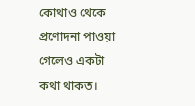কোথাও থেকে প্রণোদনা পাওয়া গেলেও একটা কথা থাকত।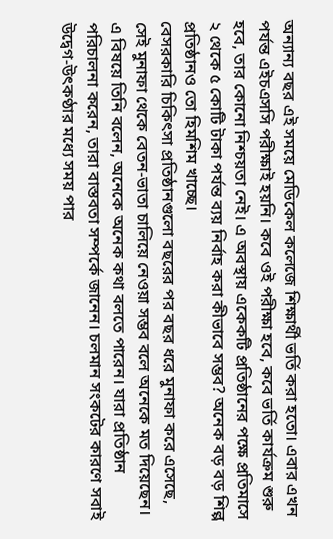অন্যান্য বছর এই সময়ে মেডিকেল কলেজে শিক্ষার্থী ভর্তি করা হতো। এবার এখন পর্যন্ত এইচএসসি পরীক্ষাই হয়নি। কবে ওই পরীক্ষা হবে, কবে ভর্তি কার্যক্রম শুরু হবে, তার কোনো নিশ্চয়তা নেই। এ অবস্থায় একেকটি প্রতিষ্ঠানের পক্ষে প্রতিমাসে ২ থেকে ৫ কোটি টাকা পর্যন্ত ব্যয় নির্বাহ করা কীভাবে সম্ভব? অনেক বড় বড় শিল্প প্রতিষ্ঠানও তো হিমশিম খাচ্ছে।
বেসরকারি চিকিৎসা প্রতিষ্ঠানগুলো বছরের পর বছর ধরে মুনাফা করে এসেছে, সেই মুনাফা থেকে বেতন-ভাতা চালিয়ে নেওয়া সম্ভব বলে অনেকে মত দিয়েছেন। এ বিষয়ে তিনি বলেন, অনেকে অনেক কথা বলতে পারেন। যারা প্রতিষ্ঠান পরিচালনা করেন, তারা বাস্তবতা সম্পর্কে জানেন। চলমান সংকটের কারণে সবাই উদ্বেগ-উৎকণ্ঠার মধ্যে সময় পার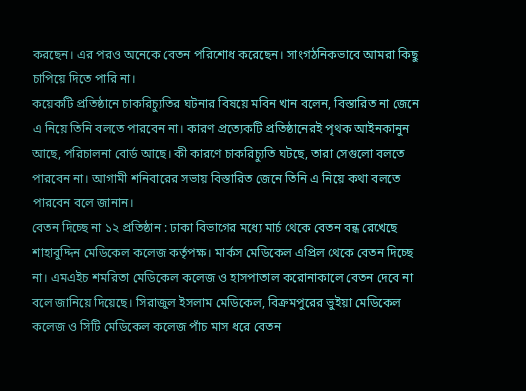করছেন। এর পরও অনেকে বেতন পরিশোধ করেছেন। সাংগঠনিকভাবে আমরা কিছু চাপিয়ে দিতে পারি না।
কয়েকটি প্রতিষ্ঠানে চাকরিচ্যুতির ঘটনার বিষয়ে মবিন খান বলেন, বিস্তারিত না জেনে এ নিয়ে তিনি বলতে পারবেন না। কারণ প্রত্যেকটি প্রতিষ্ঠানেরই পৃথক আইনকানুন আছে, পরিচালনা বোর্ড আছে। কী কারণে চাকরিচ্যুতি ঘটছে, তারা সেগুলো বলতে পারবেন না। আগামী শনিবারের সভায় বিস্তারিত জেনে তিনি এ নিয়ে কথা বলতে পারবেন বলে জানান।
বেতন দিচ্ছে না ১২ প্রতিষ্ঠান : ঢাকা বিভাগের মধ্যে মার্চ থেকে বেতন বন্ধ রেখেছে শাহাবুদ্দিন মেডিকেল কলেজ কর্তৃপক্ষ। মার্কস মেডিকেল এপ্রিল থেকে বেতন দিচ্ছে না। এমএইচ শমরিতা মেডিকেল কলেজ ও হাসপাতাল করোনাকালে বেতন দেবে না বলে জানিয়ে দিয়েছে। সিরাজুল ইসলাম মেডিকেল, বিক্রমপুরের ভুইয়া মেডিকেল কলেজ ও সিটি মেডিকেল কলেজ পাঁচ মাস ধরে বেতন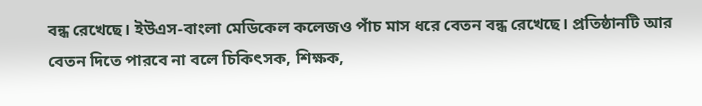বন্ধ রেখেছে। ইউএস-বাংলা মেডিকেল কলেজও পাঁচ মাস ধরে বেতন বন্ধ রেখেছে। প্রতিষ্ঠানটি আর বেতন দিতে পারবে না বলে চিকিৎসক, শিক্ষক,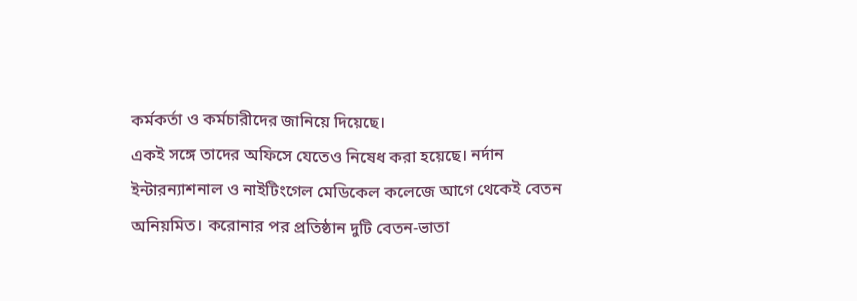কর্মকর্তা ও কর্মচারীদের জানিয়ে দিয়েছে।
একই সঙ্গে তাদের অফিসে যেতেও নিষেধ করা হয়েছে। নর্দান ইন্টারন্যাশনাল ও নাইটিংগেল মেডিকেল কলেজে আগে থেকেই বেতন অনিয়মিত। করোনার পর প্রতিষ্ঠান দুটি বেতন-ভাতা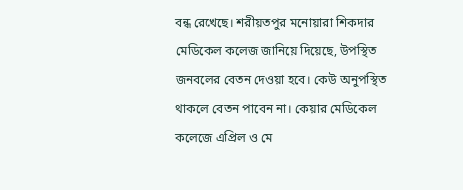বন্ধ রেখেছে। শরীয়তপুর মনোয়ারা শিকদার মেডিকেল কলেজ জানিয়ে দিয়েছে, উপস্থিত জনবলের বেতন দেওয়া হবে। কেউ অনুপস্থিত থাকলে বেতন পাবেন না। কেয়ার মেডিকেল কলেজে এপ্রিল ও মে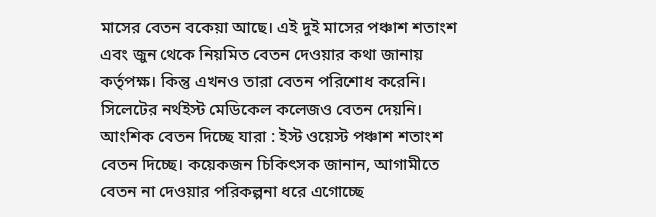মাসের বেতন বকেয়া আছে। এই দুই মাসের পঞ্চাশ শতাংশ এবং জুন থেকে নিয়মিত বেতন দেওয়ার কথা জানায় কর্তৃপক্ষ। কিন্তু এখনও তারা বেতন পরিশোধ করেনি। সিলেটের নর্থইস্ট মেডিকেল কলেজও বেতন দেয়নি।
আংশিক বেতন দিচ্ছে যারা : ইস্ট ওয়েস্ট পঞ্চাশ শতাংশ বেতন দিচ্ছে। কয়েকজন চিকিৎসক জানান, আগামীতে বেতন না দেওয়ার পরিকল্পনা ধরে এগোচ্ছে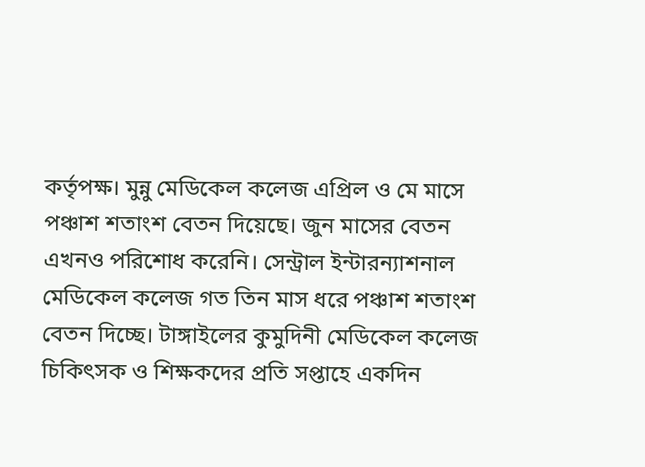কর্তৃপক্ষ। মুন্নু মেডিকেল কলেজ এপ্রিল ও মে মাসে পঞ্চাশ শতাংশ বেতন দিয়েছে। জুন মাসের বেতন এখনও পরিশোধ করেনি। সেন্ট্রাল ইন্টারন্যাশনাল মেডিকেল কলেজ গত তিন মাস ধরে পঞ্চাশ শতাংশ বেতন দিচ্ছে। টাঙ্গাইলের কুমুদিনী মেডিকেল কলেজ চিকিৎসক ও শিক্ষকদের প্রতি সপ্তাহে একদিন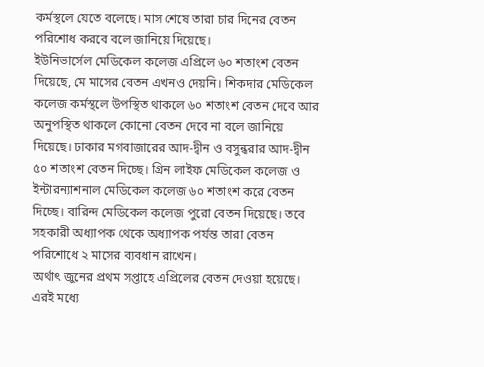কর্মস্থলে যেতে বলেছে। মাস শেষে তারা চার দিনের বেতন পরিশোধ করবে বলে জানিয়ে দিয়েছে।
ইউনিভার্সেল মেডিকেল কলেজ এপ্রিলে ৬০ শতাংশ বেতন দিয়েছে, মে মাসের বেতন এখনও দেয়নি। শিকদার মেডিকেল কলেজ কর্মস্থলে উপস্থিত থাকলে ৬০ শতাংশ বেতন দেবে আর অনুপস্থিত থাকলে কোনো বেতন দেবে না বলে জানিয়ে দিয়েছে। ঢাকার মগবাজারের আদ-দ্বীন ও বসুন্ধরার আদ-দ্বীন ৫০ শতাংশ বেতন দিচ্ছে। গ্রিন লাইফ মেডিকেল কলেজ ও ইন্টারন্যাশনাল মেডিকেল কলেজ ৬০ শতাংশ করে বেতন দিচ্ছে। বারিন্দ মেডিকেল কলেজ পুরো বেতন দিয়েছে। তবে সহকারী অধ্যাপক থেকে অধ্যাপক পর্যন্ত তারা বেতন পরিশোধে ২ মাসের ব্যবধান রাখেন।
অর্থাৎ জুনের প্রথম সপ্তাহে এপ্রিলের বেতন দেওয়া হয়েছে। এরই মধ্যে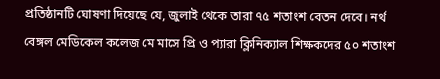প্রতিষ্ঠানটি ঘোষণা দিয়েছে যে, জুলাই থেকে তারা ৭৫ শতাংশ বেতন দেবে। নর্থ বেঙ্গল মেডিকেল কলেজ মে মাসে প্রি ও প্যারা ক্লিনিক্যাল শিক্ষকদের ৫০ শতাংশ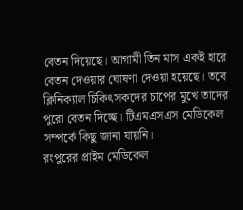বেতন দিয়েছে। আগামী তিন মাস একই হারে বেতন দেওয়ার ঘোষণা দেওয়া হয়েছে। তবে ক্লিনিক্যাল চিকিৎসকদের চাপের মুখে তাদের পুরো বেতন দিচ্ছে। টিএমএসএস মেডিকেল সম্পর্কে কিছু জানা যায়নি।
রংপুরের প্রাইম মেডিকেল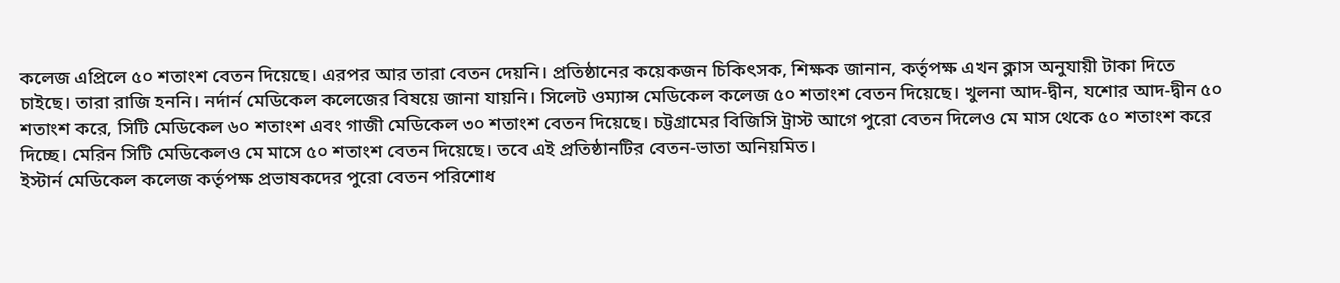কলেজ এপ্রিলে ৫০ শতাংশ বেতন দিয়েছে। এরপর আর তারা বেতন দেয়নি। প্রতিষ্ঠানের কয়েকজন চিকিৎসক, শিক্ষক জানান, কর্তৃপক্ষ এখন ক্লাস অনুযায়ী টাকা দিতে চাইছে। তারা রাজি হননি। নর্দার্ন মেডিকেল কলেজের বিষয়ে জানা যায়নি। সিলেট ওম্যান্স মেডিকেল কলেজ ৫০ শতাংশ বেতন দিয়েছে। খুলনা আদ-দ্বীন, যশোর আদ-দ্বীন ৫০ শতাংশ করে, সিটি মেডিকেল ৬০ শতাংশ এবং গাজী মেডিকেল ৩০ শতাংশ বেতন দিয়েছে। চট্টগ্রামের বিজিসি ট্রাস্ট আগে পুরো বেতন দিলেও মে মাস থেকে ৫০ শতাংশ করে দিচ্ছে। মেরিন সিটি মেডিকেলও মে মাসে ৫০ শতাংশ বেতন দিয়েছে। তবে এই প্রতিষ্ঠানটির বেতন-ভাতা অনিয়মিত।
ইস্টার্ন মেডিকেল কলেজ কর্তৃপক্ষ প্রভাষকদের পুরো বেতন পরিশোধ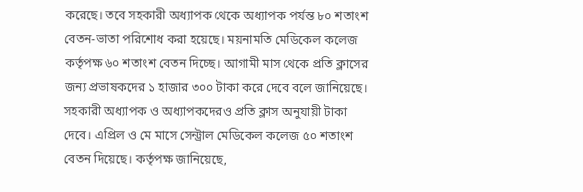করেছে। তবে সহকারী অধ্যাপক থেকে অধ্যাপক পর্যন্ত ৮০ শতাংশ বেতন-ভাতা পরিশোধ করা হয়েছে। ময়নামতি মেডিকেল কলেজ কর্তৃপক্ষ ৬০ শতাংশ বেতন দিচ্ছে। আগামী মাস থেকে প্রতি ক্লাসের জন্য প্রভাষকদের ১ হাজার ৩০০ টাকা করে দেবে বলে জানিয়েছে। সহকারী অধ্যাপক ও অধ্যাপকদেরও প্রতি ক্লাস অনুযায়ী টাকা দেবে। এপ্রিল ও মে মাসে সেন্ট্রাল মেডিকেল কলেজ ৫০ শতাংশ বেতন দিয়েছে। কর্তৃপক্ষ জানিয়েছে,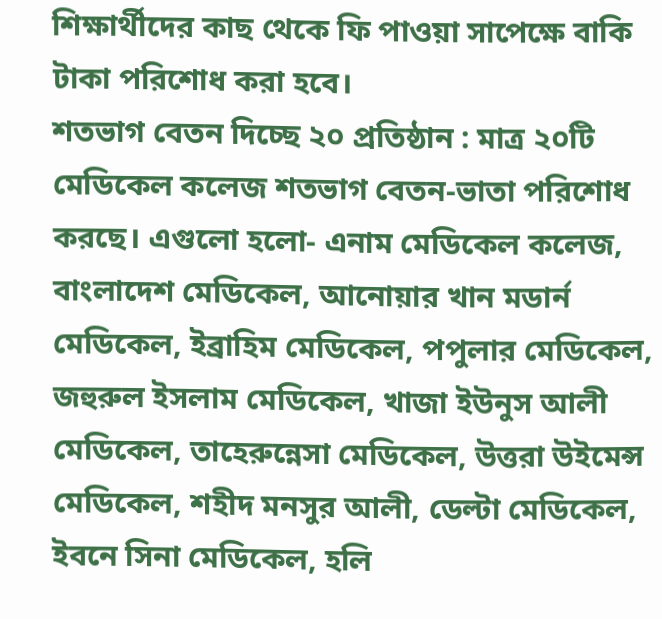শিক্ষার্থীদের কাছ থেকে ফি পাওয়া সাপেক্ষে বাকি টাকা পরিশোধ করা হবে।
শতভাগ বেতন দিচ্ছে ২০ প্রতিষ্ঠান : মাত্র ২০টি মেডিকেল কলেজ শতভাগ বেতন-ভাতা পরিশোধ করছে। এগুলো হলো- এনাম মেডিকেল কলেজ, বাংলাদেশ মেডিকেল, আনোয়ার খান মডার্ন মেডিকেল, ইব্রাহিম মেডিকেল, পপুলার মেডিকেল, জহুরুল ইসলাম মেডিকেল, খাজা ইউনুস আলী মেডিকেল, তাহেরুন্নেসা মেডিকেল, উত্তরা উইমেন্স মেডিকেল, শহীদ মনসুর আলী, ডেল্টা মেডিকেল, ইবনে সিনা মেডিকেল, হলি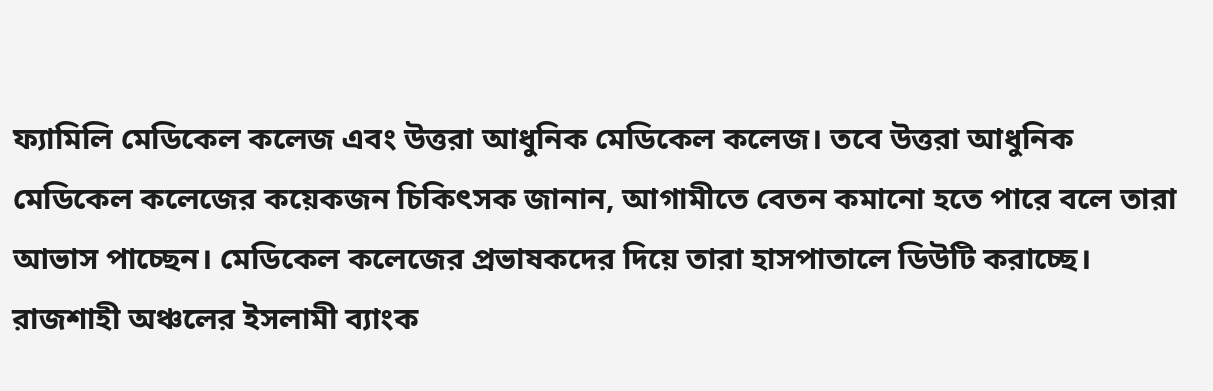ফ্যামিলি মেডিকেল কলেজ এবং উত্তরা আধুনিক মেডিকেল কলেজ। তবে উত্তরা আধুনিক মেডিকেল কলেজের কয়েকজন চিকিৎসক জানান, আগামীতে বেতন কমানো হতে পারে বলে তারা আভাস পাচ্ছেন। মেডিকেল কলেজের প্রভাষকদের দিয়ে তারা হাসপাতালে ডিউটি করাচ্ছে। রাজশাহী অঞ্চলের ইসলামী ব্যাংক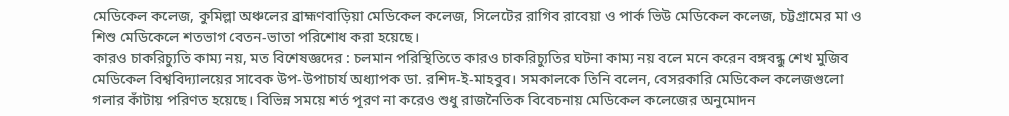মেডিকেল কলেজ, কুমিল্লা অঞ্চলের ব্রাহ্মণবাড়িয়া মেডিকেল কলেজ, সিলেটের রাগিব রাবেয়া ও পার্ক ভিউ মেডিকেল কলেজ, চট্টগ্রামের মা ও শিশু মেডিকেলে শতভাগ বেতন-ভাতা পরিশোধ করা হয়েছে।
কারও চাকরিচ্যুতি কাম্য নয়, মত বিশেষজ্ঞদের : চলমান পরিস্থিতিতে কারও চাকরিচ্যুতির ঘটনা কাম্য নয় বলে মনে করেন বঙ্গবন্ধু শেখ মুজিব মেডিকেল বিশ্ববিদ্যালয়ের সাবেক উপ-উপাচার্য অধ্যাপক ডা. রশিদ-ই-মাহবুব। সমকালকে তিনি বলেন, বেসরকারি মেডিকেল কলেজগুলো গলার কাঁটায় পরিণত হয়েছে। বিভিন্ন সময়ে শর্ত পূরণ না করেও শুধু রাজনৈতিক বিবেচনায় মেডিকেল কলেজের অনুমোদন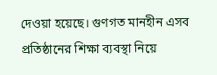দেওয়া হয়েছে। গুণগত মানহীন এসব প্রতিষ্ঠানের শিক্ষা ব্যবস্থা নিয়ে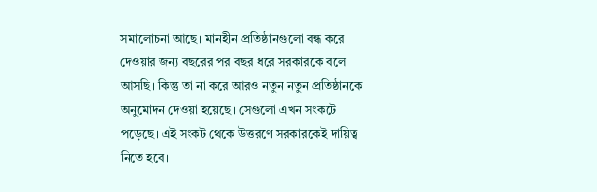সমালোচনা আছে। মানহীন প্রতিষ্ঠানগুলো বন্ধ করে দেওয়ার জন্য বছরের পর বছর ধরে সরকারকে বলে আসছি। কিন্তু তা না করে আরও নতুন নতুন প্রতিষ্ঠানকে অনুমোদন দেওয়া হয়েছে। সেগুলো এখন সংকটে পড়েছে। এই সংকট থেকে উত্তরণে সরকারকেই দায়িত্ব নিতে হবে।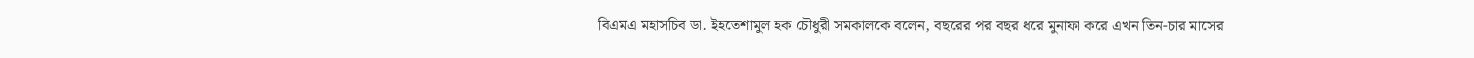বিএমএ মহাসচিব ডা. ইহতেশামুল হক চৌধুরী সমকালকে বলেন, বছরের পর বছর ধরে মুনাফা করে এখন তিন-চার মাসের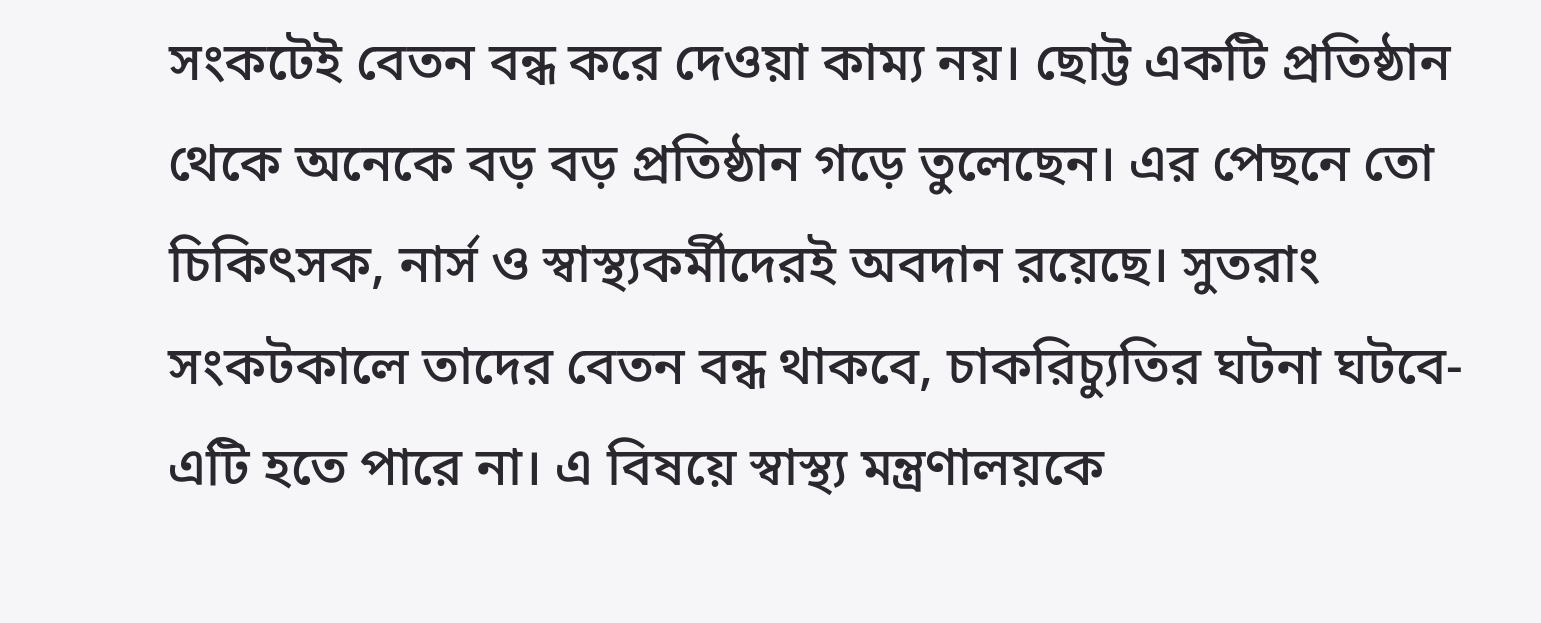সংকটেই বেতন বন্ধ করে দেওয়া কাম্য নয়। ছোট্ট একটি প্রতিষ্ঠান থেকে অনেকে বড় বড় প্রতিষ্ঠান গড়ে তুলেছেন। এর পেছনে তো চিকিৎসক, নার্স ও স্বাস্থ্যকর্মীদেরই অবদান রয়েছে। সুতরাং সংকটকালে তাদের বেতন বন্ধ থাকবে, চাকরিচ্যুতির ঘটনা ঘটবে- এটি হতে পারে না। এ বিষয়ে স্বাস্থ্য মন্ত্রণালয়কে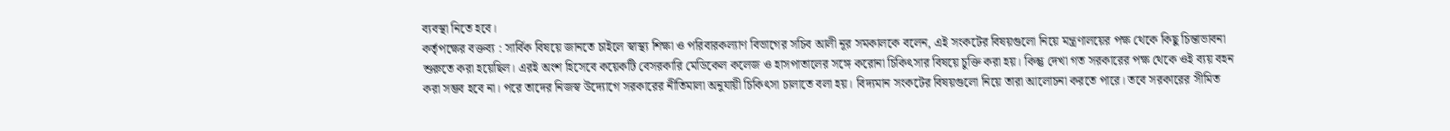ব্যবস্থা নিতে হবে।
কর্তৃপক্ষের বক্তব্য : সার্বিক বিষয়ে জানতে চাইলে স্বাস্থ্য শিক্ষা ও পরিবারকল্যাণ বিভাগের সচিব আলী নূর সমকালকে বলেন, এই সংকটের বিষয়গুলো নিয়ে মন্ত্রণালয়ের পক্ষ থেকে কিছু চিন্তাভাবনা শুরুতে করা হয়েছিল। এরই অংশ হিসেবে কয়েকটি বেসরকারি মেডিকেল কলেজ ও হাসপাতালের সঙ্গে করোনা চিকিৎসার বিষয়ে চুক্তি করা হয়। কিন্তু দেখা গত সরকারের পক্ষ থেকে ওই ব্যয় বহন করা সম্ভব হবে না। পরে তাদের নিজস্ব উদ্যোগে সরকারের নীতিমালা অনুযায়ী চিকিৎসা চালাতে বলা হয়। বিদ্যমান সংকটের বিষয়গুলো নিয়ে তারা আলোচনা করতে পারে। তবে সরকারের সীমিত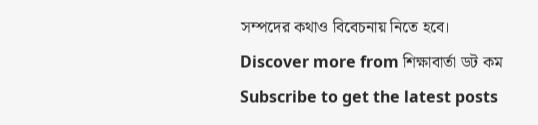সম্পদের কথাও বিবেচনায় নিতে হবে।
Discover more from শিক্ষাবার্তা ডট কম
Subscribe to get the latest posts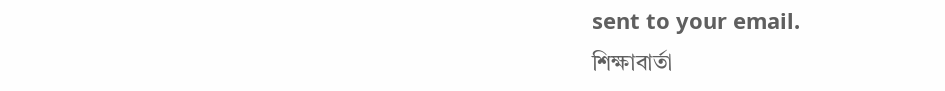sent to your email.
শিক্ষাবার্তা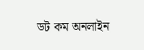ডট কম অনলাইন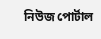নিউজ পোর্টাল